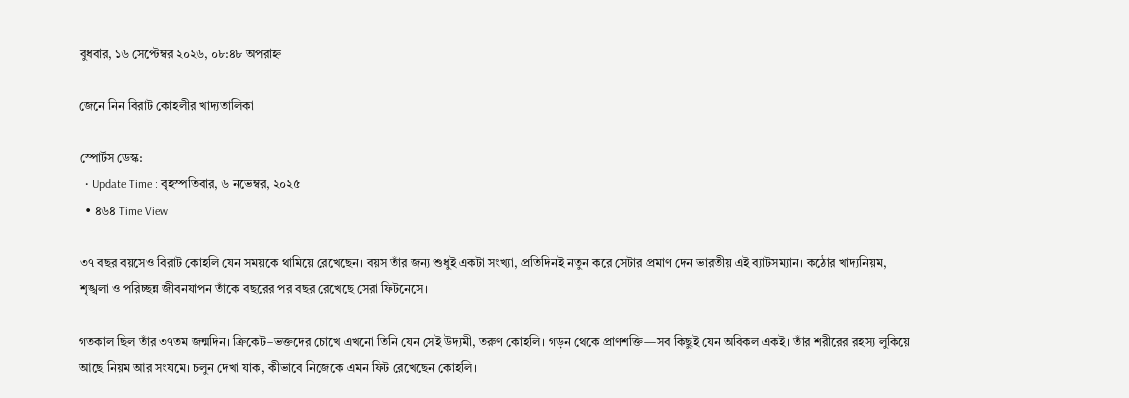বুধবার, ১৬ সেপ্টেম্বর ২০২৬, ০৮:৪৮ অপরাহ্ন

জেনে নিন বিরাট কোহলীর খাদ্যতালিকা

স্পোর্টস ডেস্ক:
  • Update Time : বৃহস্পতিবার, ৬ নভেম্বর, ২০২৫
  • ৪৬৪ Time View

৩৭ বছর বয়সেও বিরাট কোহলি যেন সময়কে থামিয়ে রেখেছেন। বয়স তাঁর জন্য শুধুই একটা সংখ্যা, প্রতিদিনই নতুন করে সেটার প্রমাণ দেন ভারতীয় এই ব্যাটসম্যান। কঠোর খাদ্যনিয়ম, শৃঙ্খলা ও পরিচ্ছন্ন জীবনযাপন তাঁকে বছরের পর বছর রেখেছে সেরা ফিটনেসে।

গতকাল ছিল তাঁর ৩৭তম জন্মদিন। ক্রিকেট–ভক্তদের চোখে এখনো তিনি যেন সেই উদ্যমী, তরুণ কোহলি। গড়ন থেকে প্রাণশক্তি—সব কিছুই যেন অবিকল একই। তাঁর শরীরের রহস্য লুকিয়ে আছে নিয়ম আর সংযমে। চলুন দেখা যাক, কীভাবে নিজেকে এমন ফিট রেখেছেন কোহলি।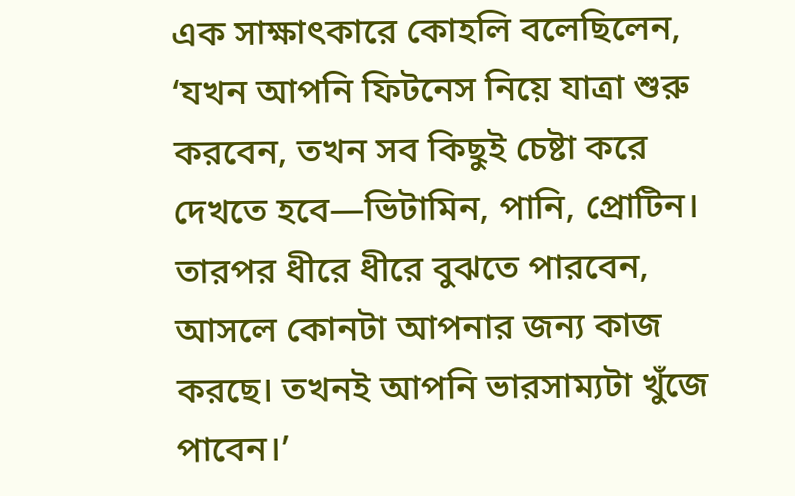এক সাক্ষাৎকারে কোহলি বলেছিলেন, ‘যখন আপনি ফিটনেস নিয়ে যাত্রা শুরু করবেন, তখন সব কিছুই চেষ্টা করে দেখতে হবে—ভিটামিন, পানি, প্রোটিন। তারপর ধীরে ধীরে বুঝতে পারবেন, আসলে কোনটা আপনার জন্য কাজ করছে। তখনই আপনি ভারসাম্যটা খুঁজে পাবেন।’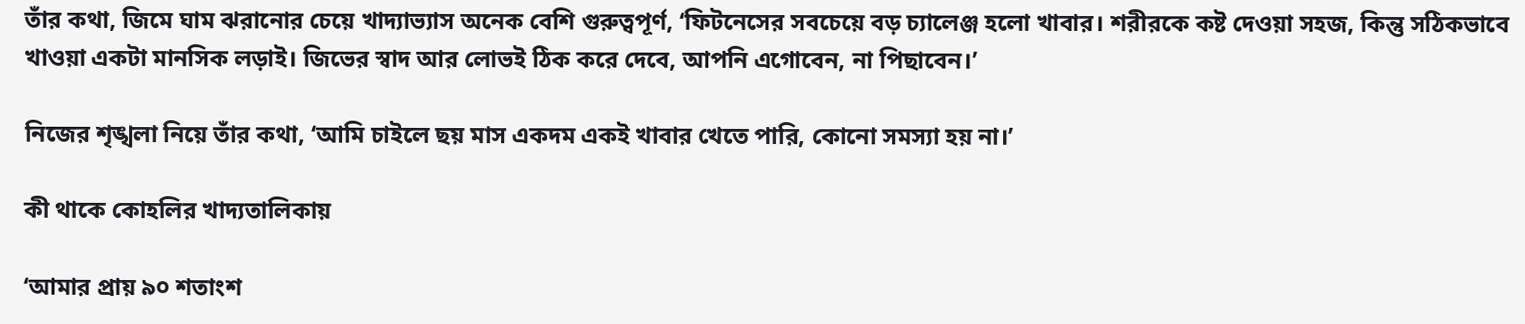তাঁর কথা, জিমে ঘাম ঝরানোর চেয়ে খাদ্যাভ্যাস অনেক বেশি গুরুত্বপূর্ণ, ‘ফিটনেসের সবচেয়ে বড় চ্যালেঞ্জ হলো খাবার। শরীরকে কষ্ট দেওয়া সহজ, কিন্তু সঠিকভাবে খাওয়া একটা মানসিক লড়াই। জিভের স্বাদ আর লোভই ঠিক করে দেবে, আপনি এগোবেন, না পিছাবেন।’

নিজের শৃঙ্খলা নিয়ে তাঁর কথা, ‘আমি চাইলে ছয় মাস একদম একই খাবার খেতে পারি, কোনো সমস্যা হয় না।’

কী থাকে কোহলির খাদ্যতালিকায়

‘আমার প্রায় ৯০ শতাংশ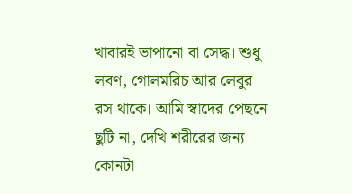খাবারই ভাপানো বা সেদ্ধ। শুধু লবণ, গোলমরিচ আর লেবুর রস থাকে। আমি স্বাদের পেছনে ছুটি না, দেখি শরীরের জন্য কোনটা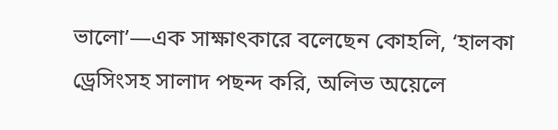ভালো’—এক সাক্ষাৎকারে বলেছেন কোহলি, ‘হালকা ড্রেসিংসহ সালাদ পছন্দ করি, অলিভ অয়েলে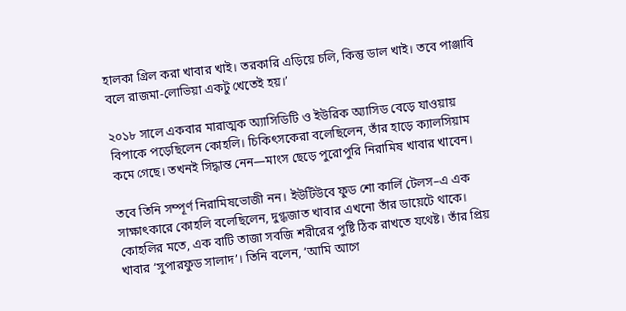হালকা গ্রিল করা খাবার খাই। তরকারি এড়িয়ে চলি, কিন্তু ডাল খাই। তবে পাঞ্জাবি বলে রাজমা-লোভিয়া একটু খেতেই হয়।’

২০১৮ সালে একবার মারাত্মক অ্যাসিডিটি ও ইউরিক অ্যাসিড বেড়ে যাওয়ায় বিপাকে পড়েছিলেন কোহলি। চিকিৎসকেরা বলেছিলেন, তাঁর হাড়ে ক্যালসিয়াম কমে গেছে। তখনই সিদ্ধান্ত নেন—মাংস ছেড়ে পুরোপুরি নিরামিষ খাবার খাবেন।

তবে তিনি সম্পূর্ণ নিরামিষভোজী নন। ইউটিউবে ফুড শো কার্লি টেলস–এ এক সাক্ষাৎকারে কোহলি বলেছিলেন, দুগ্ধজাত খাবার এখনো তাঁর ডায়েটে থাকে।
কোহলির মতে, এক বাটি তাজা সবজি শরীরের পুষ্টি ঠিক রাখতে যথেষ্ট। তাঁর প্রিয় খাবার ‘সুপারফুড সালাদ’। তিনি বলেন, ‘আমি আগে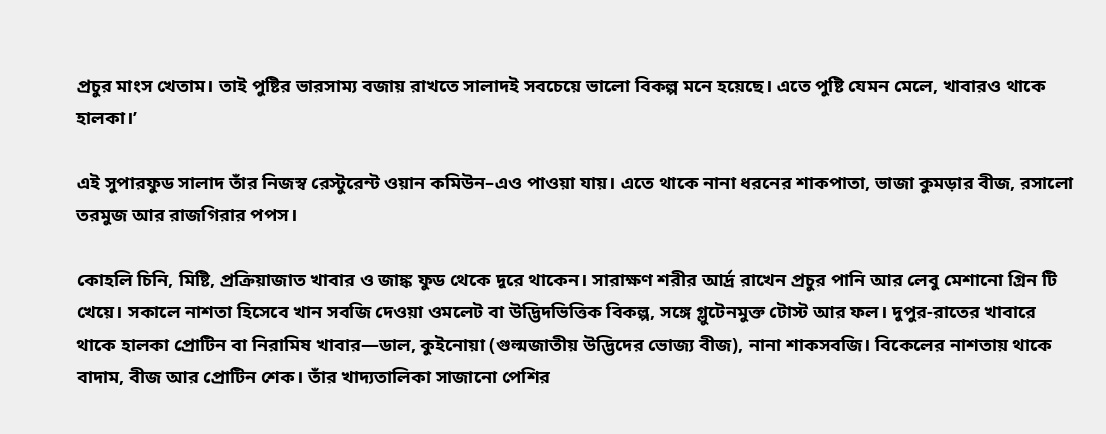প্রচুর মাংস খেতাম। তাই পুষ্টির ভারসাম্য বজায় রাখতে সালাদই সবচেয়ে ভালো বিকল্প মনে হয়েছে। এতে পুষ্টি যেমন মেলে, খাবারও থাকে হালকা।’

এই সুপারফুড সালাদ তাঁর নিজস্ব রেস্টুরেন্ট ওয়ান কমিউন–এও পাওয়া যায়। এতে থাকে নানা ধরনের শাকপাতা, ভাজা কুমড়ার বীজ, রসালো তরমুজ আর রাজগিরার পপস।

কোহলি চিনি, মিষ্টি, প্রক্রিয়াজাত খাবার ও জাঙ্ক ফুড থেকে দূরে থাকেন। সারাক্ষণ শরীর আর্দ্র রাখেন প্রচুর পানি আর লেবু মেশানো গ্রিন টি খেয়ে। সকালে নাশতা হিসেবে খান সবজি দেওয়া ওমলেট বা উদ্ভিদভিত্তিক বিকল্প, সঙ্গে গ্লুটেনমুক্ত টোস্ট আর ফল। দুপুর-রাতের খাবারে থাকে হালকা প্রোটিন বা নিরামিষ খাবার—ডাল, কুইনোয়া (গুল্মজাতীয় উদ্ভিদের ভোজ্য বীজ), নানা শাকসবজি। বিকেলের নাশতায় থাকে বাদাম, বীজ আর প্রোটিন শেক। তাঁর খাদ্যতালিকা সাজানো পেশির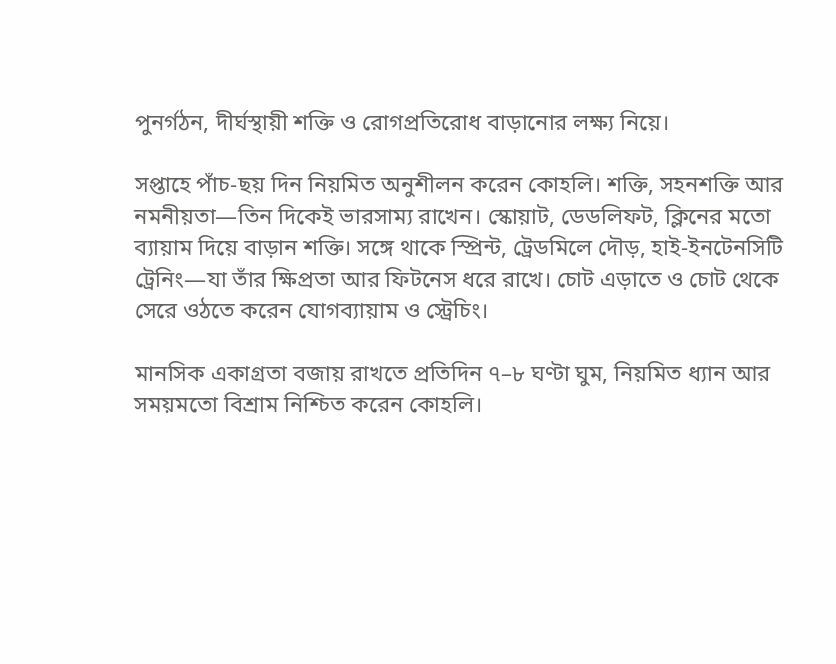পুনর্গঠন, দীর্ঘস্থায়ী শক্তি ও রোগপ্রতিরোধ বাড়ানোর লক্ষ্য নিয়ে।

সপ্তাহে পাঁচ-ছয় দিন নিয়মিত অনুশীলন করেন কোহলি। শক্তি, সহনশক্তি আর নমনীয়তা—তিন দিকেই ভারসাম্য রাখেন। স্কোয়াট, ডেডলিফট, ক্লিনের মতো ব্যায়াম দিয়ে বাড়ান শক্তি। সঙ্গে থাকে স্প্রিন্ট, ট্রেডমিলে দৌড়, হাই-ইনটেনসিটি ট্রেনিং—যা তাঁর ক্ষিপ্রতা আর ফিটনেস ধরে রাখে। চোট এড়াতে ও চোট থেকে সেরে ওঠতে করেন যোগব্যায়াম ও স্ট্রেচিং।

মানসিক একাগ্রতা বজায় রাখতে প্রতিদিন ৭–৮ ঘণ্টা ঘুম, নিয়মিত ধ্যান আর সময়মতো বিশ্রাম নিশ্চিত করেন কোহলি।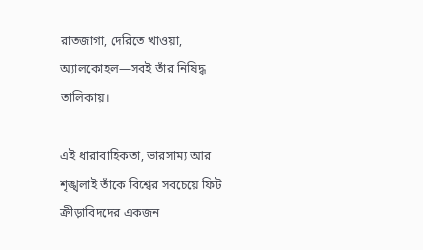রাতজাগা, দেরিতে খাওয়া, অ্যালকোহল—সবই তাঁর নিষিদ্ধ তালিকায়।

এই ধারাবাহিকতা, ভারসাম্য আর শৃঙ্খলাই তাঁকে বিশ্বের সবচেয়ে ফিট ক্রীড়াবিদদের একজন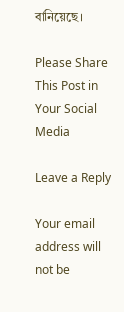বানিয়েছে।

Please Share This Post in Your Social Media

Leave a Reply

Your email address will not be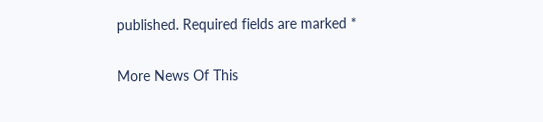published. Required fields are marked *

More News Of This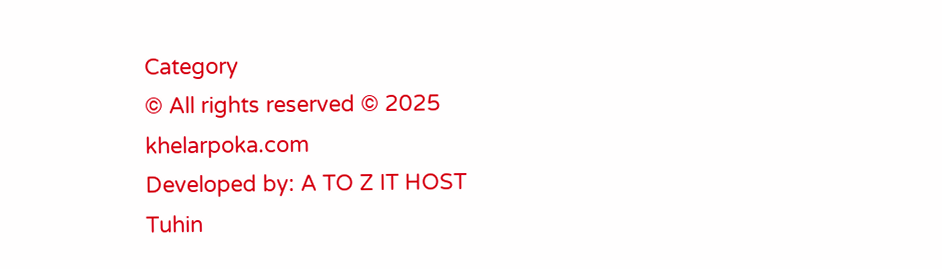Category
© All rights reserved © 2025 khelarpoka.com
Developed by: A TO Z IT HOST
Tuhin